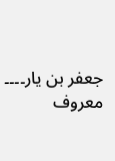جعفر بن یار۔۔۔۔
معروف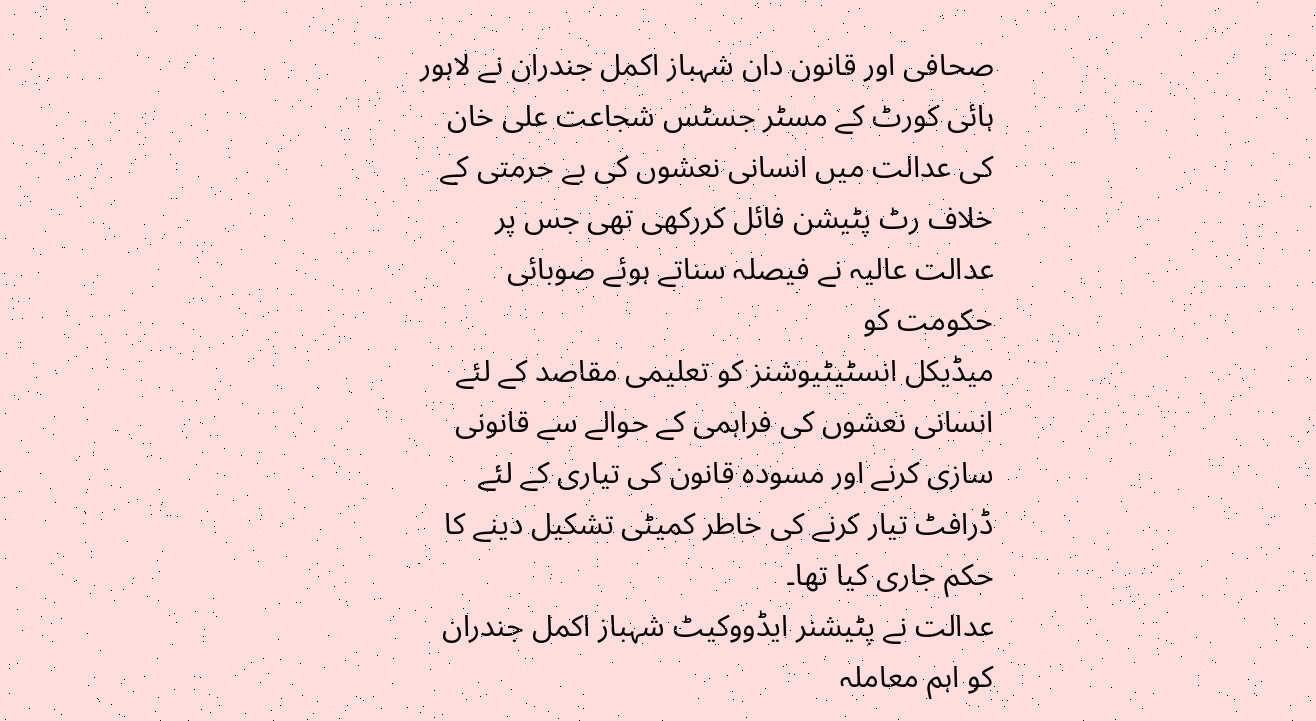صحافی اور قانون دان شہباز اکمل جندران نے لاہور ہائی کورٹ کے مسٹر جسٹس شجاعت علی خان کی عدالت میں انسانی نعشوں کی بے حرمتی کے خلاف رٹ پٹیشن فائل کررکھی تھی جس پر عدالت عالیہ نے فیصلہ سناتے ہوئے صوبائی حکومت کو
میڈیکل انسٹیٹیوشنز کو تعلیمی مقاصد کے لئے انسانی نعشوں کی فراہمی کے حوالے سے قانونی سازی کرنے اور مسودہ قانون کی تیاری کے لئے ڈرافٹ تیار کرنے کی خاطر کمیٹی تشکیل دینے کا حکم جاری کیا تھا۔
عدالت نے پٹیشنر ایڈووکیٹ شہباز اکمل جندران کو اہم معاملہ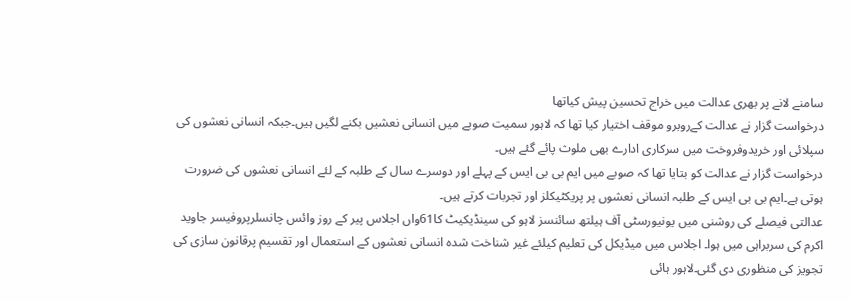سامنے لانے پر بھری عدالت میں خراج تحسین پیش کیاتھا
درخواست گزار نے عدالت کےروبرو موقف اختیار کیا تھا کہ لاہور سمیت صوبے میں انسانی نعشیں بکنے لگیں ہیں۔جبکہ انسانی نعشوں کی سپلائی اور خریدوفروخت میں سرکاری ادارے بھی ملوث پائے گئے ہیں۔
درخواست گزار نے عدالت کو بتایا تھا کہ صوبے میں ایم بی بی ایس کے پہلے اور دوسرے سال کے طلبہ کے لئے انسانی نعشوں کی ضرورت ہوتی ہے۔ایم بی بی ایس کے طلبہ انسانی نعشوں پر پریکٹیکلز اور تجربات کرتے ہیں۔
عدالتی فیصلے کی روشنی میں یونیورسٹی آف ہیلتھ سائنسز لاہو کی سینڈیکیٹ کا61واں اجلاس پیر کے روز وائس چانسلرپروفیسر جاوید اکرم کی سربراہی میں ہوا۔ اجلاس میں میڈیکل کی تعلیم کیلئے غیر شناخت شدہ انسانی نعشوں کے استعمال اور تقسیم پرقانون سازی کی تجویز کی منظوری دی گئی۔لاہور ہائی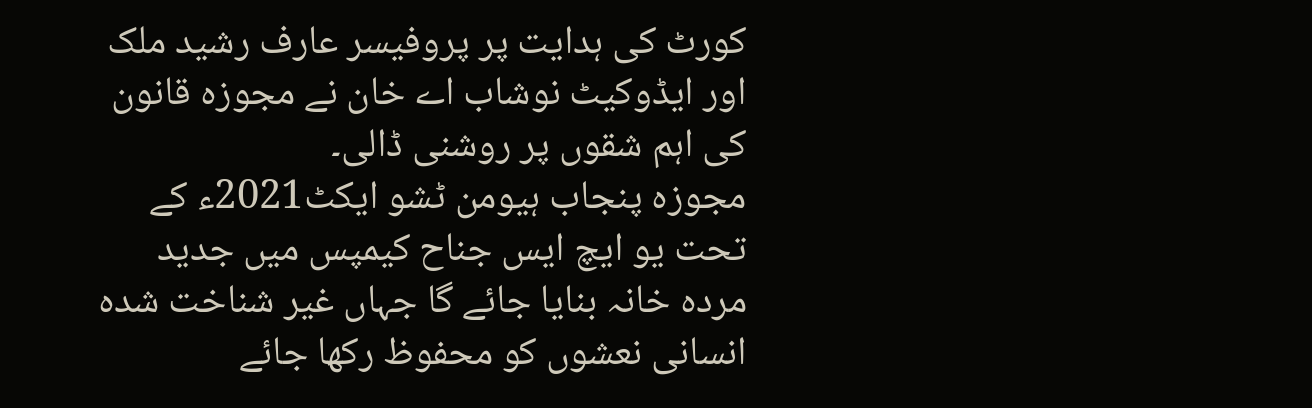کورٹ کی ہدایت پر پروفیسر عارف رشید ملک اور ایڈوکیٹ نوشاب اے خان نے مجوزہ قانون کی اہم شقوں پر روشنی ڈالی۔
مجوزہ پنجاب ہیومن ٹشو ایکٹ2021ء کے تحت یو ایچ ایس جناح کیمپس میں جدید مردہ خانہ بنایا جائے گا جہاں غیر شناخت شدہ انسانی نعشوں کو محفوظ رکھا جائے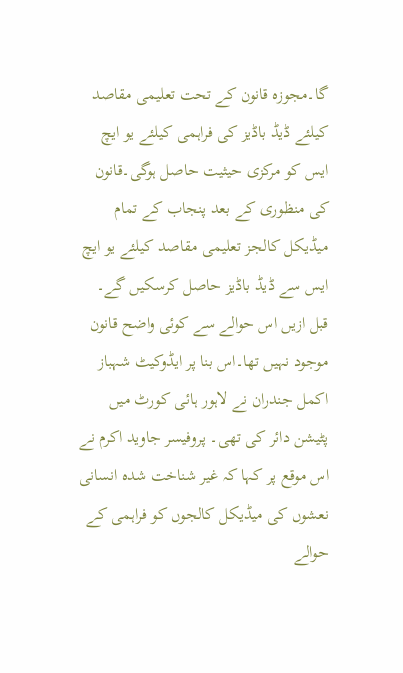گا۔مجوزہ قانون کے تحت تعلیمی مقاصد کیلئے ڈیڈ باڈیز کی فراہمی کیلئے یو ایچ ایس کو مرکزی حیثیت حاصل ہوگی۔قانون کی منظوری کے بعد پنجاب کے تمام میڈیکل کالجز تعلیمی مقاصد کیلئے یو ایچ ایس سے ڈیڈ باڈیز حاصل کرسکیں گے۔
قبل ازیں اس حوالے سے کوئی واضح قانون موجود نہیں تھا۔اس بنا پر ایڈوکیٹ شہباز اکمل جندران نے لاہور ہائی کورٹ میں پٹیشن دائر کی تھی۔ پروفیسر جاوید اکرم نے اس موقع پر کہا کہ غیر شناخت شدہ انسانی نعشوں کی میڈیکل کالجوں کو فراہمی کے حوالے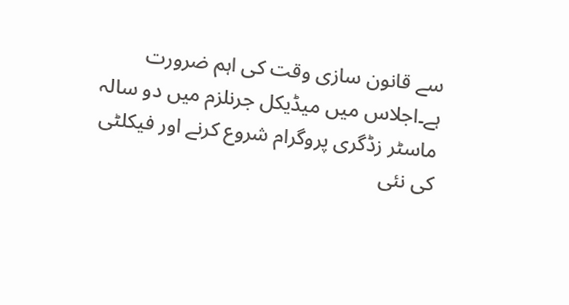سے قانون سازی وقت کی اہم ضرورت ہے۔اجلاس میں میڈیکل جرنلزم میں دو سالہ ماسٹر زڈگری پروگرام شروع کرنے اور فیکلٹی کی نئی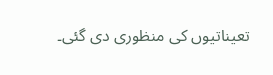تعیناتیوں کی منظوری دی گئی۔